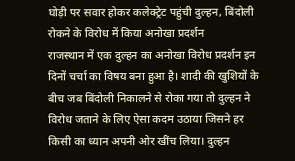घोड़ी पर सवार होकर कलेक्ट्रेट पहुंची दुल्हन, बिंदोली रोकने के विरोध में किया अनोखा प्रदर्शन
राजस्थान में एक दुल्हन का अनोखा विरोध प्रदर्शन इन दिनों चर्चा का विषय बना हुआ है। शादी की खुशियों के बीच जब बिंदोली निकालने से रोका गया तो दुल्हन ने विरोध जताने के लिए ऐसा कदम उठाया जिसने हर किसी का ध्यान अपनी ओर खींच लिया। दुल्हन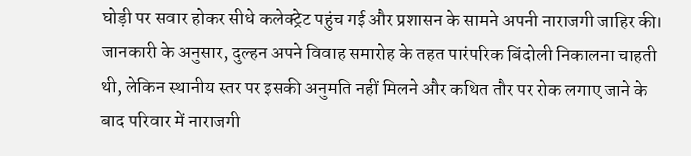घोड़ी पर सवार होकर सीधे कलेक्ट्रेट पहुंच गई और प्रशासन के सामने अपनी नाराजगी जाहिर की।
जानकारी के अनुसार, दुल्हन अपने विवाह समारोह के तहत पारंपरिक बिंदोली निकालना चाहती थी, लेकिन स्थानीय स्तर पर इसकी अनुमति नहीं मिलने और कथित तौर पर रोक लगाए जाने के बाद परिवार में नाराजगी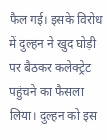फैल गई। इसके विरोध में दुल्हन ने खुद घोड़ी पर बैठकर कलेक्ट्रेट पहुंचने का फैसला लिया। दुल्हन को इस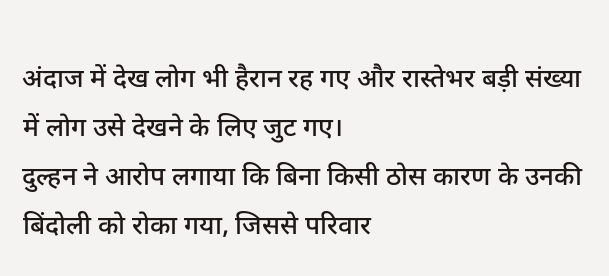अंदाज में देख लोग भी हैरान रह गए और रास्तेभर बड़ी संख्या में लोग उसे देखने के लिए जुट गए।
दुल्हन ने आरोप लगाया कि बिना किसी ठोस कारण के उनकी बिंदोली को रोका गया, जिससे परिवार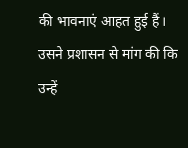की भावनाएं आहत हुई हैं। उसने प्रशासन से मांग की कि उन्हें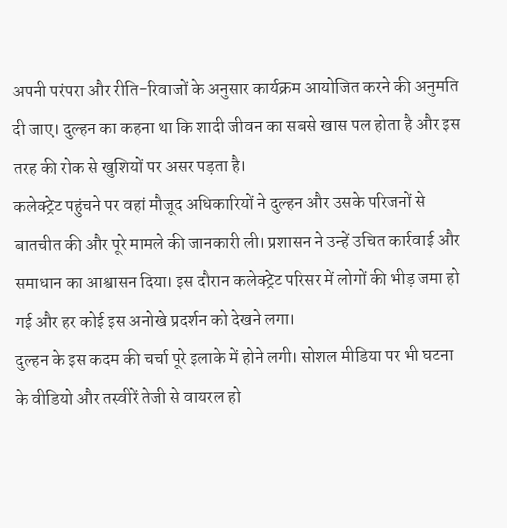अपनी परंपरा और रीति-रिवाजों के अनुसार कार्यक्रम आयोजित करने की अनुमति दी जाए। दुल्हन का कहना था कि शादी जीवन का सबसे खास पल होता है और इस तरह की रोक से खुशियों पर असर पड़ता है।
कलेक्ट्रेट पहुंचने पर वहां मौजूद अधिकारियों ने दुल्हन और उसके परिजनों से बातचीत की और पूरे मामले की जानकारी ली। प्रशासन ने उन्हें उचित कार्रवाई और समाधान का आश्वासन दिया। इस दौरान कलेक्ट्रेट परिसर में लोगों की भीड़ जमा हो गई और हर कोई इस अनोखे प्रदर्शन को देखने लगा।
दुल्हन के इस कदम की चर्चा पूरे इलाके में होने लगी। सोशल मीडिया पर भी घटना के वीडियो और तस्वीरें तेजी से वायरल हो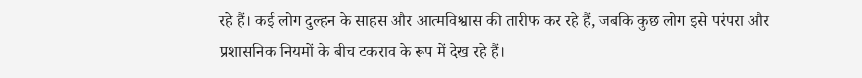रहे हैं। कई लोग दुल्हन के साहस और आत्मविश्वास की तारीफ कर रहे हैं, जबकि कुछ लोग इसे परंपरा और प्रशासनिक नियमों के बीच टकराव के रूप में देख रहे हैं।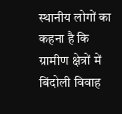स्थानीय लोगों का कहना है कि ग्रामीण क्षेत्रों में बिंदोली विवाह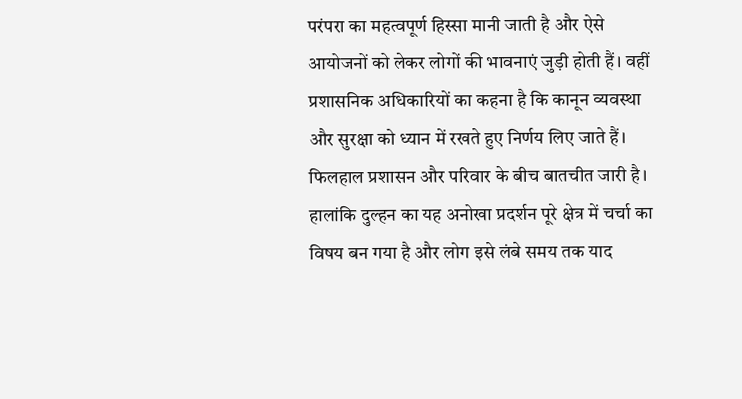परंपरा का महत्वपूर्ण हिस्सा मानी जाती है और ऐसे आयोजनों को लेकर लोगों की भावनाएं जुड़ी होती हैं। वहीं प्रशासनिक अधिकारियों का कहना है कि कानून व्यवस्था और सुरक्षा को ध्यान में रखते हुए निर्णय लिए जाते हैं।
फिलहाल प्रशासन और परिवार के बीच बातचीत जारी है। हालांकि दुल्हन का यह अनोखा प्रदर्शन पूरे क्षेत्र में चर्चा का विषय बन गया है और लोग इसे लंबे समय तक याद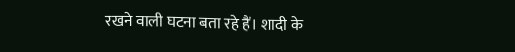रखने वाली घटना बता रहे हैं। शादी के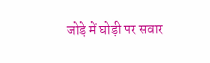जोड़े में घोड़ी पर सवार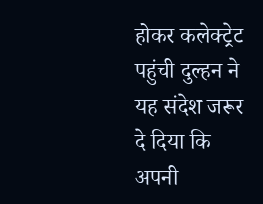होकर कलेक्ट्रेट पहुंची दुल्हन ने यह संदेश जरूर दे दिया कि अपनी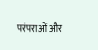परंपराओं और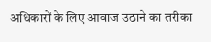अधिकारों के लिए आवाज उठाने का तरीका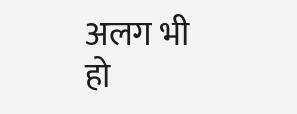अलग भी हो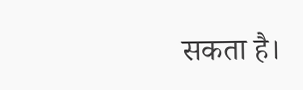सकता है।